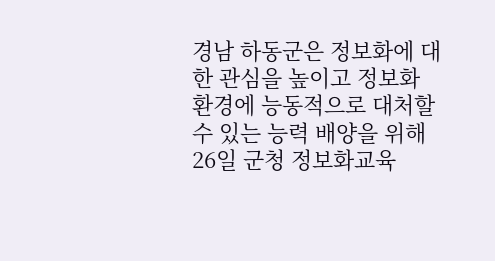경남 하동군은 정보화에 대한 관심을 높이고 정보화 환경에 능동적으로 대처할 수 있는 능력 배양을 위해 26일 군청 정보화교육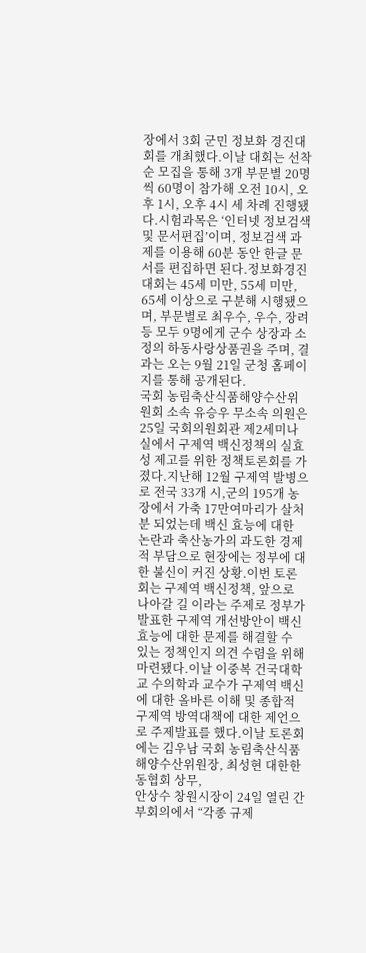장에서 3회 군민 정보화 경진대회를 개최했다.이날 대회는 선착순 모집을 통해 3개 부문별 20명씩 60명이 참가해 오전 10시, 오후 1시, 오후 4시 세 차례 진행됐다.시험과목은 ‘인터넷 정보검색 및 문서편집’이며, 정보검색 과제를 이용해 60분 동안 한글 문서를 편집하면 된다.정보화경진대회는 45세 미만, 55세 미만, 65세 이상으로 구분해 시행됐으며, 부문별로 최우수, 우수, 장려 등 모두 9명에게 군수 상장과 소정의 하동사랑상품권을 주며, 결과는 오는 9월 21일 군청 홈페이지를 통해 공개된다.
국회 농림축산식품해양수산위원회 소속 유승우 무소속 의원은 25일 국회의원회관 제2세미나실에서 구제역 백신정책의 실효성 제고를 위한 정책토론회를 가졌다.지난해 12월 구제역 발병으로 전국 33개 시,군의 195개 농장에서 가축 17만여마리가 살처분 되었는데 백신 효능에 대한 논란과 축산농가의 과도한 경제적 부담으로 현장에는 정부에 대한 불신이 커진 상황.이번 토론회는 구제역 백신정책, 앞으로 나아갈 길 이라는 주제로 정부가 발표한 구제역 개선방안이 백신 효능에 대한 문제를 해결할 수 있는 정책인지 의견 수렴을 위해 마련됐다.이날 이중복 건국대학교 수의학과 교수가 구제역 백신에 대한 올바른 이해 및 종합적 구제역 방역대책에 대한 제언으로 주제발표를 했다.이날 토론회에는 김우남 국회 농림축산식품해양수산위원장, 최성현 대한한동협회 상무,
안상수 창원시장이 24일 열린 간부회의에서 “각종 규제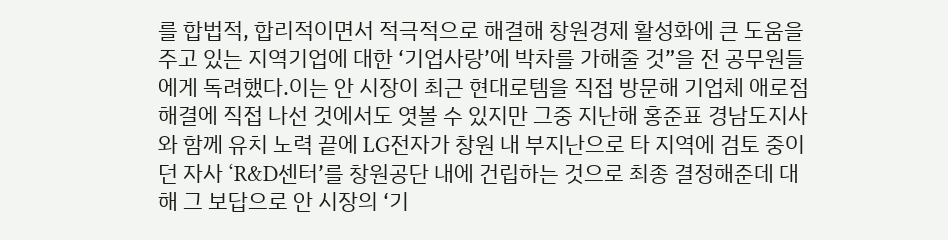를 합법적, 합리적이면서 적극적으로 해결해 창원경제 활성화에 큰 도움을 주고 있는 지역기업에 대한 ‘기업사랑’에 박차를 가해줄 것”을 전 공무원들에게 독려했다.이는 안 시장이 최근 현대로템을 직접 방문해 기업체 애로점 해결에 직접 나선 것에서도 엿볼 수 있지만 그중 지난해 홍준표 경남도지사와 함께 유치 노력 끝에 LG전자가 창원 내 부지난으로 타 지역에 검토 중이던 자사 ‘R&D센터’를 창원공단 내에 건립하는 것으로 최종 결정해준데 대해 그 보답으로 안 시장의 ‘기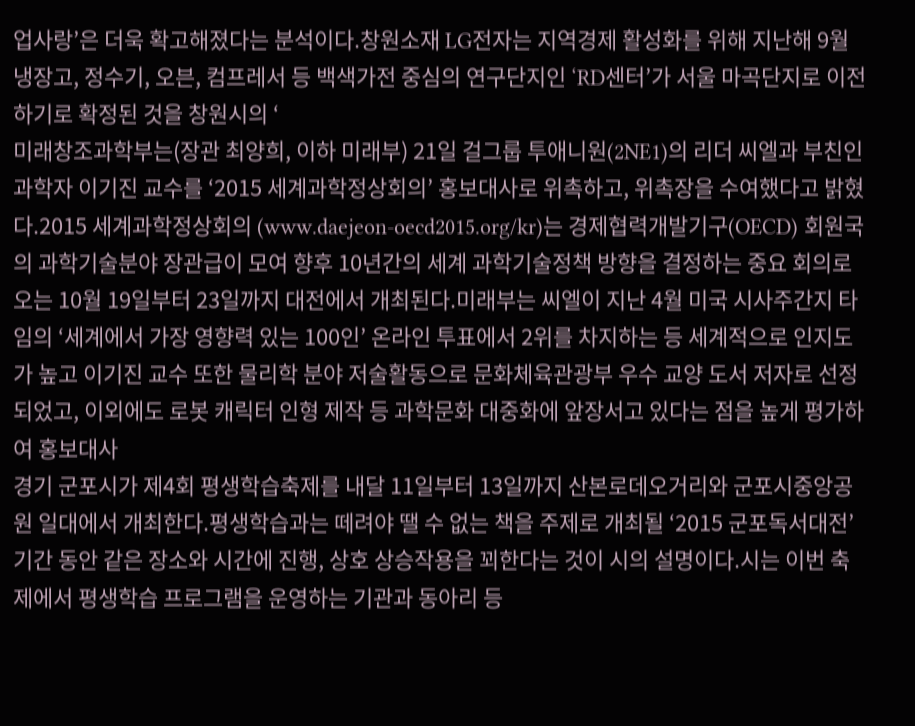업사랑’은 더욱 확고해졌다는 분석이다.창원소재 LG전자는 지역경제 활성화를 위해 지난해 9월 냉장고, 정수기, 오븐, 컴프레서 등 백색가전 중심의 연구단지인 ‘RD센터’가 서울 마곡단지로 이전하기로 확정된 것을 창원시의 ‘
미래창조과학부는(장관 최양희, 이하 미래부) 21일 걸그룹 투애니원(2NE1)의 리더 씨엘과 부친인 과학자 이기진 교수를 ‘2015 세계과학정상회의’ 홍보대사로 위촉하고, 위촉장을 수여했다고 밝혔다.2015 세계과학정상회의 (www.daejeon-oecd2015.org/kr)는 경제협력개발기구(OECD) 회원국의 과학기술분야 장관급이 모여 향후 10년간의 세계 과학기술정책 방향을 결정하는 중요 회의로 오는 10월 19일부터 23일까지 대전에서 개최된다.미래부는 씨엘이 지난 4월 미국 시사주간지 타임의 ‘세계에서 가장 영향력 있는 100인’ 온라인 투표에서 2위를 차지하는 등 세계적으로 인지도가 높고 이기진 교수 또한 물리학 분야 저술활동으로 문화체육관광부 우수 교양 도서 저자로 선정되었고, 이외에도 로봇 캐릭터 인형 제작 등 과학문화 대중화에 앞장서고 있다는 점을 높게 평가하여 홍보대사
경기 군포시가 제4회 평생학습축제를 내달 11일부터 13일까지 산본로데오거리와 군포시중앙공원 일대에서 개최한다.평생학습과는 떼려야 땔 수 없는 책을 주제로 개최될 ‘2015 군포독서대전’ 기간 동안 같은 장소와 시간에 진행, 상호 상승작용을 꾀한다는 것이 시의 설명이다.시는 이번 축제에서 평생학습 프로그램을 운영하는 기관과 동아리 등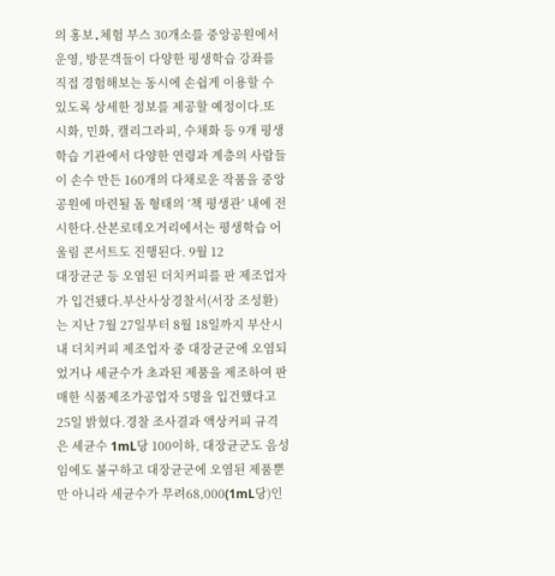의 홍보․체험 부스 30개소를 중앙공원에서 운영, 방문객들이 다양한 평생학습 강좌를 직접 경험해보는 동시에 손쉽게 이용할 수 있도록 상세한 정보를 제공할 예정이다.또 시화, 민화, 캘리그라피, 수채화 등 9개 평생학습 기관에서 다양한 연령과 계층의 사람들이 손수 만든 160개의 다채로운 작품을 중앙공원에 마련될 돔 형태의 ‘책 평생관’ 내에 전시한다.산본로데오거리에서는 평생학습 어울림 콘서트도 진행된다. 9월 12
대장균군 등 오염된 더치커피를 판 제조업자가 입건됐다.부산사상경찰서(서장 조성환)는 지난 7월 27일부터 8월 18일까지 부산시내 더치커피 제조업자 중 대장균군에 오염되었거나 세균수가 초과된 제품을 제조하여 판매한 식품제조가공업자 5명을 입건했다고 25일 밝혔다.경찰 조사결과 액상커피 규격은 세균수 1mL당 100이하, 대장균군도 음성임에도 불구하고 대장균군에 오염된 제품뿐만 아니라 세균수가 무려68,000(1mL당)인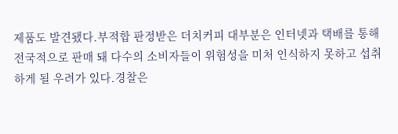제품도 발견됐다.부적합 판정받은 더치커피 대부분은 인터넷과 택배를 통해 전국적으로 판매 돼 다수의 소비자들이 위험성을 미처 인식하지 못하고 섭취하게 될 우려가 있다.경찰은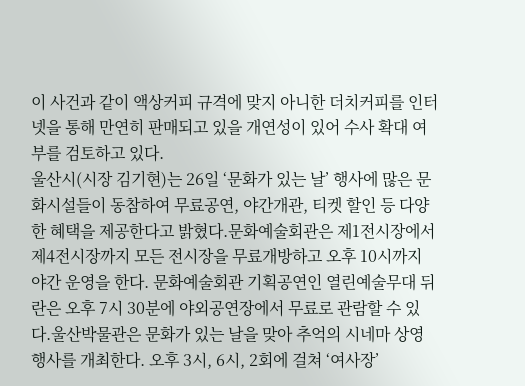이 사건과 같이 액상커피 규격에 맞지 아니한 더치커피를 인터넷을 통해 만연히 판매되고 있을 개연성이 있어 수사 확대 여부를 검토하고 있다.
울산시(시장 김기현)는 26일 ‘문화가 있는 날’ 행사에 많은 문화시설들이 동참하여 무료공연, 야간개관, 티켓 할인 등 다양한 혜택을 제공한다고 밝혔다.문화예술회관은 제1전시장에서 제4전시장까지 모든 전시장을 무료개방하고 오후 10시까지 야간 운영을 한다. 문화예술회관 기획공연인 열린예술무대 뒤란은 오후 7시 30분에 야외공연장에서 무료로 관람할 수 있다.울산박물관은 문화가 있는 날을 맞아 추억의 시네마 상영 행사를 개최한다. 오후 3시, 6시, 2회에 걸쳐 ‘여사장’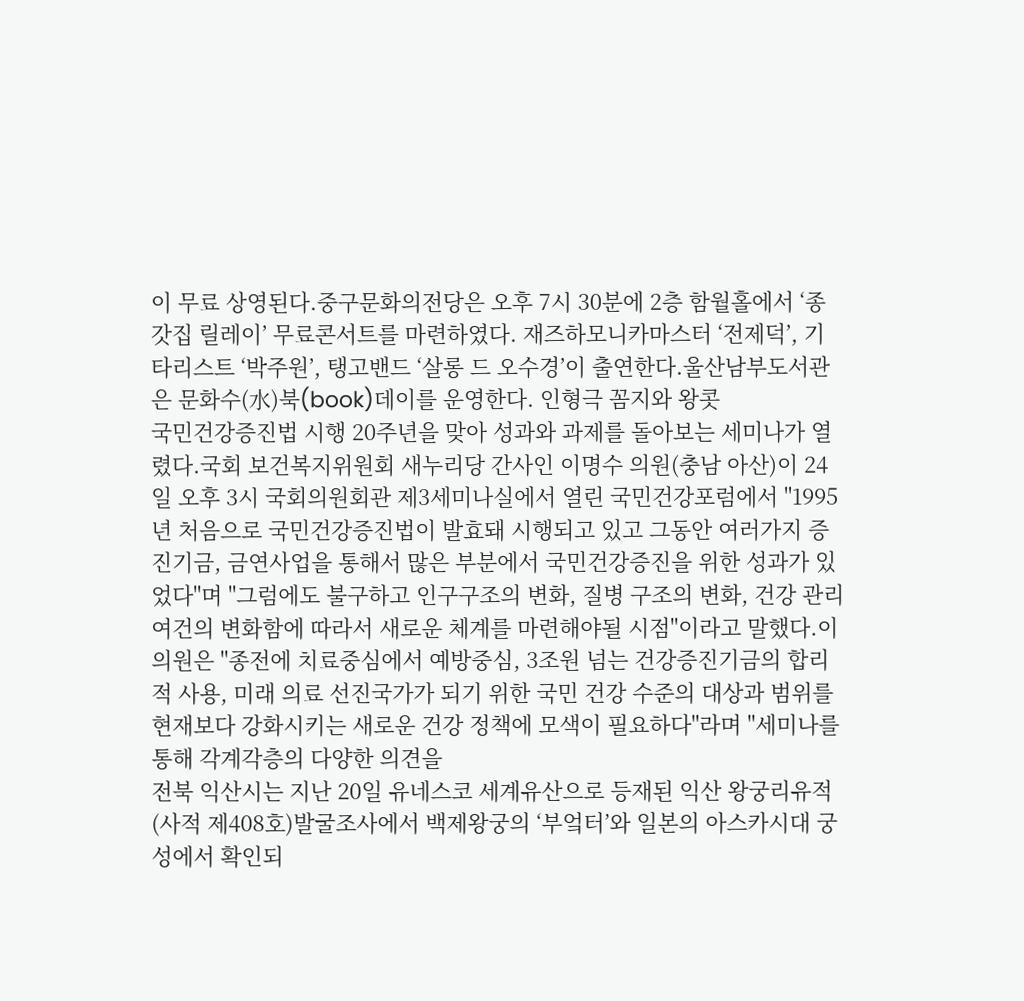이 무료 상영된다.중구문화의전당은 오후 7시 30분에 2층 함월홀에서 ‘종갓집 릴레이’ 무료콘서트를 마련하였다. 재즈하모니카마스터 ‘전제덕’, 기타리스트 ‘박주원’, 탱고밴드 ‘살롱 드 오수경’이 출연한다.울산남부도서관은 문화수(水)북(book)데이를 운영한다. 인형극 꼼지와 왕콧
국민건강증진법 시행 20주년을 맞아 성과와 과제를 돌아보는 세미나가 열렸다.국회 보건복지위원회 새누리당 간사인 이명수 의원(충남 아산)이 24일 오후 3시 국회의원회관 제3세미나실에서 열린 국민건강포럼에서 "1995년 처음으로 국민건강증진법이 발효돼 시행되고 있고 그동안 여러가지 증진기금, 금연사업을 통해서 많은 부분에서 국민건강증진을 위한 성과가 있었다"며 "그럼에도 불구하고 인구구조의 변화, 질병 구조의 변화, 건강 관리여건의 변화함에 따라서 새로운 체계를 마련해야될 시점"이라고 말했다.이 의원은 "종전에 치료중심에서 예방중심, 3조원 넘는 건강증진기금의 합리적 사용, 미래 의료 선진국가가 되기 위한 국민 건강 수준의 대상과 범위를 현재보다 강화시키는 새로운 건강 정책에 모색이 필요하다"라며 "세미나를 통해 각계각층의 다양한 의견을
전북 익산시는 지난 20일 유네스코 세계유산으로 등재된 익산 왕궁리유적(사적 제408호)발굴조사에서 백제왕궁의 ‘부엌터’와 일본의 아스카시대 궁성에서 확인되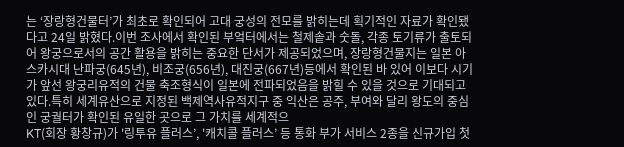는 ‘장랑형건물터’가 최초로 확인되어 고대 궁성의 전모를 밝히는데 획기적인 자료가 확인됐다고 24일 밝혔다.이번 조사에서 확인된 부엌터에서는 철제솥과 숫돌, 각종 토기류가 출토되어 왕궁으로서의 공간 활용을 밝히는 중요한 단서가 제공되었으며, 장랑형건물지는 일본 아스카시대 난파궁(645년), 비조궁(656년), 대진궁(667년)등에서 확인된 바 있어 이보다 시기가 앞선 왕궁리유적의 건물 축조형식이 일본에 전파되었음을 밝힐 수 있을 것으로 기대되고 있다.특히 세계유산으로 지정된 백제역사유적지구 중 익산은 공주, 부여와 달리 왕도의 중심인 궁궐터가 확인된 유일한 곳으로 그 가치를 세계적으
KT(회장 황창규)가 '링투유 플러스’, '캐치콜 플러스’ 등 통화 부가 서비스 2종을 신규가입 첫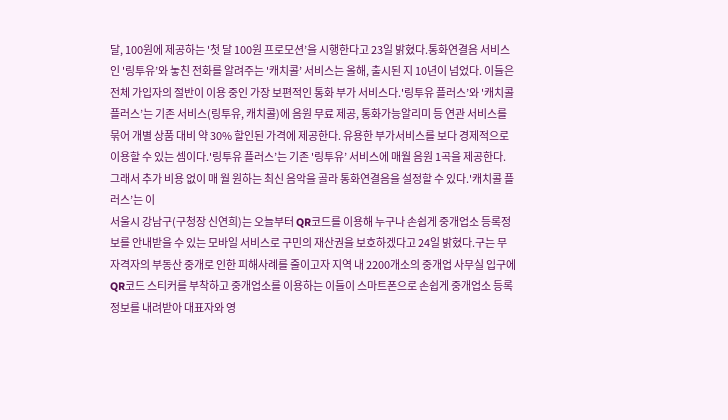달, 100원에 제공하는 '첫 달 100원 프로모션’을 시행한다고 23일 밝혔다.통화연결음 서비스인 '링투유’와 놓친 전화를 알려주는 '캐치콜’ 서비스는 올해, 출시된 지 10년이 넘었다. 이들은 전체 가입자의 절반이 이용 중인 가장 보편적인 통화 부가 서비스다.'링투유 플러스’와 '캐치콜 플러스’는 기존 서비스(링투유, 캐치콜)에 음원 무료 제공, 통화가능알리미 등 연관 서비스를 묶어 개별 상품 대비 약 30% 할인된 가격에 제공한다. 유용한 부가서비스를 보다 경제적으로 이용할 수 있는 셈이다.'링투유 플러스’는 기존 '링투유’ 서비스에 매월 음원 1곡을 제공한다. 그래서 추가 비용 없이 매 월 원하는 최신 음악을 골라 통화연결음을 설정할 수 있다.'캐치콜 플러스’는 이
서울시 강남구(구청장 신연희)는 오늘부터 QR코드를 이용해 누구나 손쉽게 중개업소 등록정보를 안내받을 수 있는 모바일 서비스로 구민의 재산권을 보호하겠다고 24일 밝혔다.구는 무자격자의 부동산 중개로 인한 피해사례를 줄이고자 지역 내 2200개소의 중개업 사무실 입구에 QR코드 스티커를 부착하고 중개업소를 이용하는 이들이 스마트폰으로 손쉽게 중개업소 등록정보를 내려받아 대표자와 영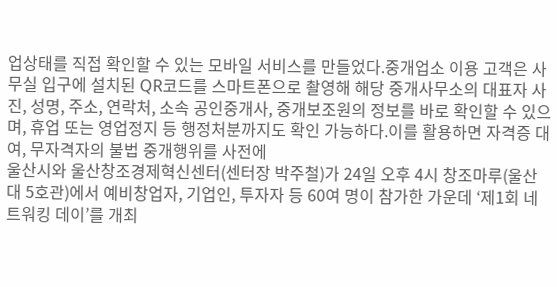업상태를 직접 확인할 수 있는 모바일 서비스를 만들었다.중개업소 이용 고객은 사무실 입구에 설치된 QR코드를 스마트폰으로 촬영해 해당 중개사무소의 대표자 사진, 성명, 주소, 연락처, 소속 공인중개사, 중개보조원의 정보를 바로 확인할 수 있으며, 휴업 또는 영업정지 등 행정처분까지도 확인 가능하다.이를 활용하면 자격증 대여, 무자격자의 불법 중개행위를 사전에
울산시와 울산창조경제혁신센터(센터장 박주철)가 24일 오후 4시 창조마루(울산대 5호관)에서 예비창업자, 기업인, 투자자 등 60여 명이 참가한 가운데 ‘제1회 네트워킹 데이’를 개최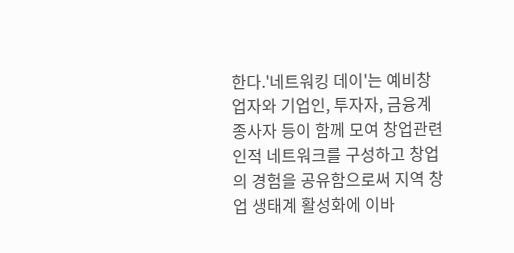한다.'네트워킹 데이'는 예비창업자와 기업인, 투자자, 금융계 종사자 등이 함께 모여 창업관련 인적 네트워크를 구성하고 창업의 경험을 공유함으로써 지역 창업 생태계 활성화에 이바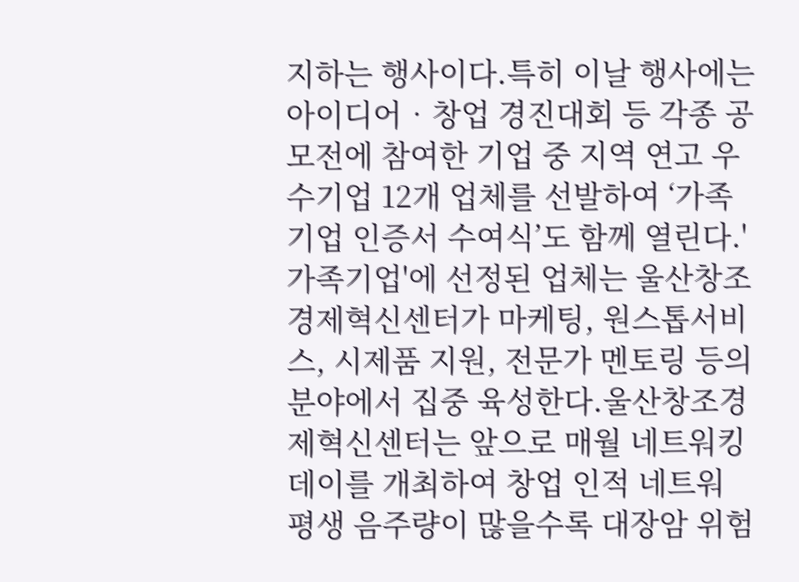지하는 행사이다.특히 이날 행사에는 아이디어‧창업 경진대회 등 각종 공모전에 참여한 기업 중 지역 연고 우수기업 12개 업체를 선발하여 ‘가족기업 인증서 수여식’도 함께 열린다.'가족기업'에 선정된 업체는 울산창조경제혁신센터가 마케팅, 원스톱서비스, 시제품 지원, 전문가 멘토링 등의 분야에서 집중 육성한다.울산창조경제혁신센터는 앞으로 매월 네트워킹 데이를 개최하여 창업 인적 네트워
평생 음주량이 많을수록 대장암 위험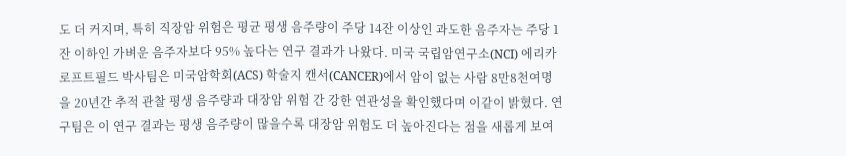도 더 커지며, 특히 직장암 위험은 평균 평생 음주량이 주당 14잔 이상인 과도한 음주자는 주당 1잔 이하인 가벼운 음주자보다 95% 높다는 연구 결과가 나왔다. 미국 국립암연구소(NCI) 에리카 로프트필드 박사팀은 미국암학회(ACS) 학술지 캔서(CANCER)에서 암이 없는 사람 8만8천여명을 20년간 추적 관찰 평생 음주량과 대장암 위험 간 강한 연관성을 확인했다며 이같이 밝혔다. 연구팀은 이 연구 결과는 평생 음주량이 많을수록 대장암 위험도 더 높아진다는 점을 새롭게 보여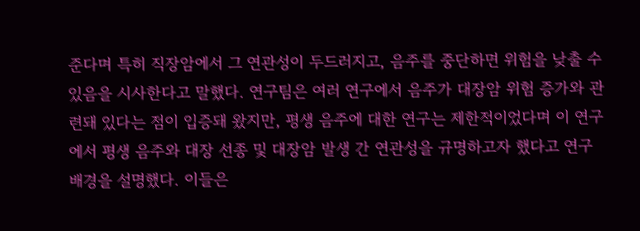준다며 특히 직장암에서 그 연관성이 두드러지고, 음주를 중단하면 위험을 낮출 수 있음을 시사한다고 말했다. 연구팀은 여러 연구에서 음주가 대장암 위험 증가와 관련돼 있다는 점이 입증돼 왔지만, 평생 음주에 대한 연구는 제한적이었다며 이 연구에서 평생 음주와 대장 선종 및 대장암 발생 간 연관성을 규명하고자 했다고 연구 배경을 설명했다. 이들은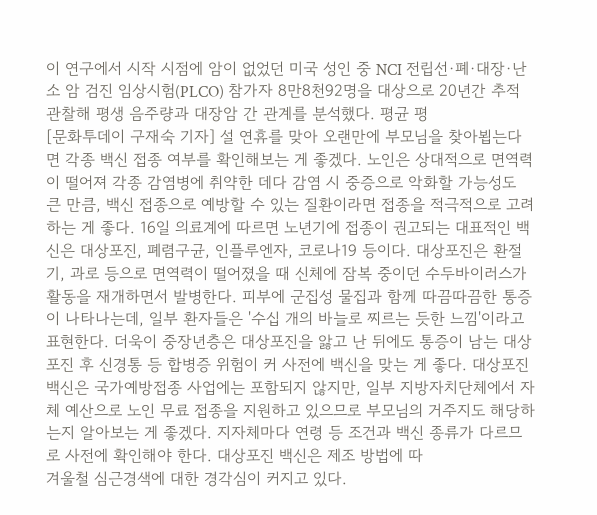이 연구에서 시작 시점에 암이 없었던 미국 성인 중 NCI 전립선·폐·대장·난소 암 검진 임상시험(PLCO) 참가자 8만8천92명을 대상으로 20년간 추적 관찰해 평생 음주량과 대장암 간 관계를 분석했다. 평균 평
[문화투데이 구재숙 기자] 설 연휴를 맞아 오랜만에 부모님을 찾아뵙는다면 각종 백신 접종 여부를 확인해보는 게 좋겠다. 노인은 상대적으로 면역력이 떨어져 각종 감염병에 취약한 데다 감염 시 중증으로 악화할 가능성도 큰 만큼, 백신 접종으로 예방할 수 있는 질환이라면 접종을 적극적으로 고려하는 게 좋다. 16일 의료계에 따르면 노년기에 접종이 권고되는 대표적인 백신은 대상포진, 폐렴구균, 인플루엔자, 코로나19 등이다. 대상포진은 환절기, 과로 등으로 면역력이 떨어졌을 때 신체에 잠복 중이던 수두바이러스가 활동을 재개하면서 발병한다. 피부에 군집성 물집과 함께 따끔따끔한 통증이 나타나는데, 일부 환자들은 '수십 개의 바늘로 찌르는 듯한 느낌'이라고 표현한다. 더욱이 중장년층은 대상포진을 앓고 난 뒤에도 통증이 남는 대상포진 후 신경통 등 합병증 위험이 커 사전에 백신을 맞는 게 좋다. 대상포진 백신은 국가예방접종 사업에는 포함되지 않지만, 일부 지방자치단체에서 자체 예산으로 노인 무료 접종을 지원하고 있으므로 부모님의 거주지도 해당하는지 알아보는 게 좋겠다. 지자체마다 연령 등 조건과 백신 종류가 다르므로 사전에 확인해야 한다. 대상포진 백신은 제조 방법에 따
겨울철 심근경색에 대한 경각심이 커지고 있다.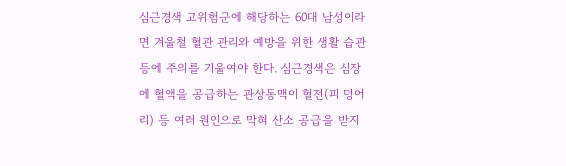심근경색 고위험군에 해당하는 60대 남성이라면 겨울철 혈관 관리와 예방을 위한 생활 습관 등에 주의를 기울여야 한다. 심근경색은 심장에 혈액을 공급하는 관상동맥이 혈전(피 덩어리) 등 여러 원인으로 막혀 산소 공급을 받지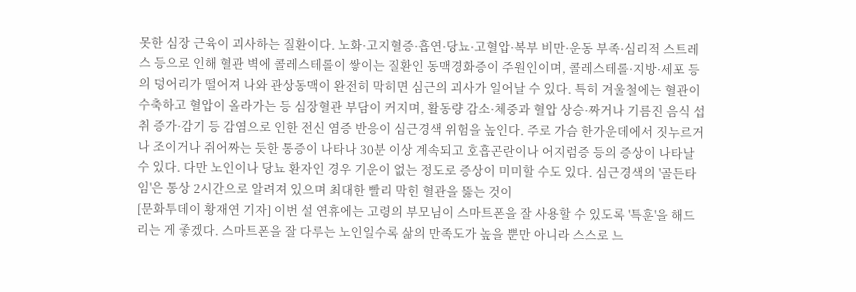못한 심장 근육이 괴사하는 질환이다. 노화·고지혈증·흡연·당뇨·고혈압·복부 비만·운동 부족·심리적 스트레스 등으로 인해 혈관 벽에 콜레스테롤이 쌓이는 질환인 동맥경화증이 주원인이며, 콜레스테롤·지방·세포 등의 덩어리가 떨어져 나와 관상동맥이 완전히 막히면 심근의 괴사가 일어날 수 있다. 특히 겨울철에는 혈관이 수축하고 혈압이 올라가는 등 심장혈관 부담이 커지며, 활동량 감소·체중과 혈압 상승·짜거나 기름진 음식 섭취 증가·감기 등 감염으로 인한 전신 염증 반응이 심근경색 위험을 높인다. 주로 가슴 한가운데에서 짓누르거나 조이거나 쥐어짜는 듯한 통증이 나타나 30분 이상 계속되고 호흡곤란이나 어지럼증 등의 증상이 나타날 수 있다. 다만 노인이나 당뇨 환자인 경우 기운이 없는 정도로 증상이 미미할 수도 있다. 심근경색의 '골든타임'은 통상 2시간으로 알려져 있으며 최대한 빨리 막힌 혈관을 뚫는 것이
[문화투데이 황재연 기자] 이번 설 연휴에는 고령의 부모님이 스마트폰을 잘 사용할 수 있도록 '특훈'을 해드리는 게 좋겠다. 스마트폰을 잘 다루는 노인일수록 삶의 만족도가 높을 뿐만 아니라 스스로 느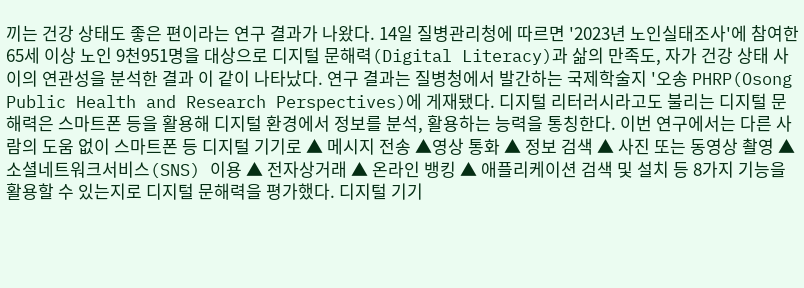끼는 건강 상태도 좋은 편이라는 연구 결과가 나왔다. 14일 질병관리청에 따르면 '2023년 노인실태조사'에 참여한 65세 이상 노인 9천951명을 대상으로 디지털 문해력(Digital Literacy)과 삶의 만족도, 자가 건강 상태 사이의 연관성을 분석한 결과 이 같이 나타났다. 연구 결과는 질병청에서 발간하는 국제학술지 '오송 PHRP(Osong Public Health and Research Perspectives)에 게재됐다. 디지털 리터러시라고도 불리는 디지털 문해력은 스마트폰 등을 활용해 디지털 환경에서 정보를 분석, 활용하는 능력을 통칭한다. 이번 연구에서는 다른 사람의 도움 없이 스마트폰 등 디지털 기기로 ▲ 메시지 전송 ▲영상 통화 ▲ 정보 검색 ▲ 사진 또는 동영상 촬영 ▲ 소셜네트워크서비스(SNS) 이용 ▲ 전자상거래 ▲ 온라인 뱅킹 ▲ 애플리케이션 검색 및 설치 등 8가지 기능을 활용할 수 있는지로 디지털 문해력을 평가했다. 디지털 기기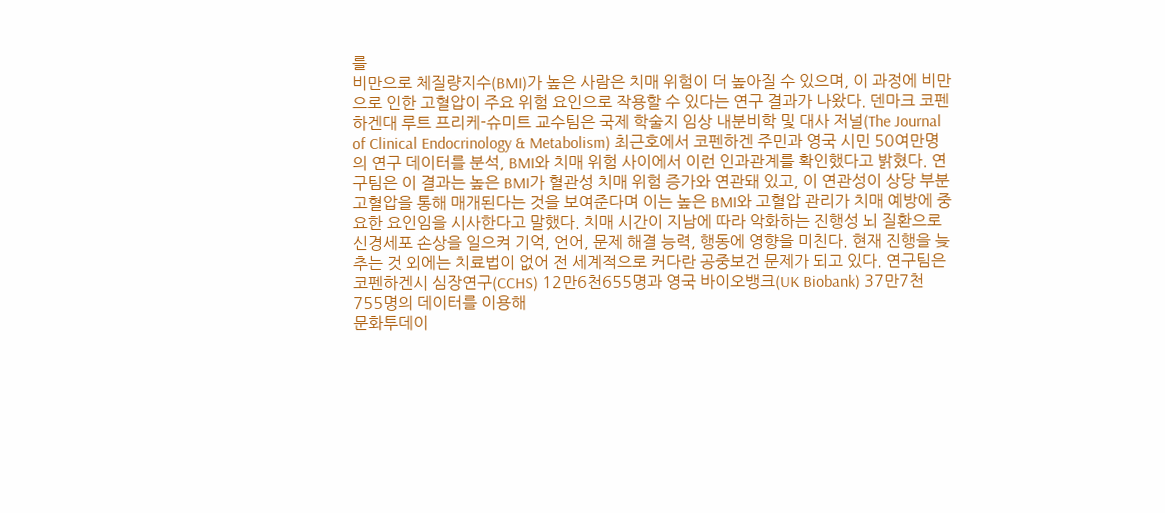를
비만으로 체질량지수(BMI)가 높은 사람은 치매 위험이 더 높아질 수 있으며, 이 과정에 비만으로 인한 고혈압이 주요 위험 요인으로 작용할 수 있다는 연구 결과가 나왔다. 덴마크 코펜하겐대 루트 프리케-슈미트 교수팀은 국제 학술지 임상 내분비학 및 대사 저널(The Journal of Clinical Endocrinology & Metabolism) 최근호에서 코펜하겐 주민과 영국 시민 50여만명의 연구 데이터를 분석, BMI와 치매 위험 사이에서 이런 인과관계를 확인했다고 밝혔다. 연구팀은 이 결과는 높은 BMI가 혈관성 치매 위험 증가와 연관돼 있고, 이 연관성이 상당 부분 고혈압을 통해 매개된다는 것을 보여준다며 이는 높은 BMI와 고혈압 관리가 치매 예방에 중요한 요인임을 시사한다고 말했다. 치매 시간이 지남에 따라 악화하는 진행성 뇌 질환으로 신경세포 손상을 일으켜 기억, 언어, 문제 해결 능력, 행동에 영향을 미친다. 현재 진행을 늦추는 것 외에는 치료법이 없어 전 세계적으로 커다란 공중보건 문제가 되고 있다. 연구팀은 코펜하겐시 심장연구(CCHS) 12만6천655명과 영국 바이오뱅크(UK Biobank) 37만7천755명의 데이터를 이용해
문화투데이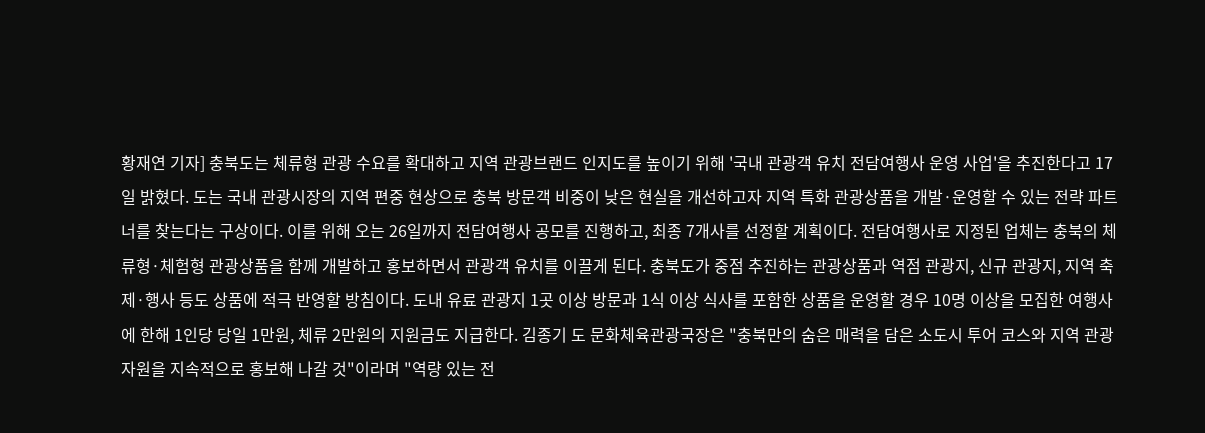황재연 기자] 충북도는 체류형 관광 수요를 확대하고 지역 관광브랜드 인지도를 높이기 위해 '국내 관광객 유치 전담여행사 운영 사업'을 추진한다고 17일 밝혔다. 도는 국내 관광시장의 지역 편중 현상으로 충북 방문객 비중이 낮은 현실을 개선하고자 지역 특화 관광상품을 개발·운영할 수 있는 전략 파트너를 찾는다는 구상이다. 이를 위해 오는 26일까지 전담여행사 공모를 진행하고, 최종 7개사를 선정할 계획이다. 전담여행사로 지정된 업체는 충북의 체류형·체험형 관광상품을 함께 개발하고 홍보하면서 관광객 유치를 이끌게 된다. 충북도가 중점 추진하는 관광상품과 역점 관광지, 신규 관광지, 지역 축제·행사 등도 상품에 적극 반영할 방침이다. 도내 유료 관광지 1곳 이상 방문과 1식 이상 식사를 포함한 상품을 운영할 경우 10명 이상을 모집한 여행사에 한해 1인당 당일 1만원, 체류 2만원의 지원금도 지급한다. 김종기 도 문화체육관광국장은 "충북만의 숨은 매력을 담은 소도시 투어 코스와 지역 관광자원을 지속적으로 홍보해 나갈 것"이라며 "역량 있는 전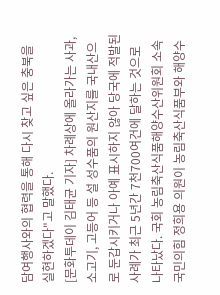담여행사와의 협력을 통해 다시 찾고 싶은 충북을 실현하겠다"고 말했다.
[문화투데이 김태균 기자] 차례상에 올라가는 사과, 소고기, 고등어 등 설 성수품의 원산지를 국내산으로 둔갑시키거나 아예 표시하지 않아 당국에 적발된 사례가 최근 5년간 7천700여건에 달하는 것으로 나타났다. 국회 농림축산식품해양수산위원회 소속 국민의힘 정희용 의원이 농림축산식품부와 해양수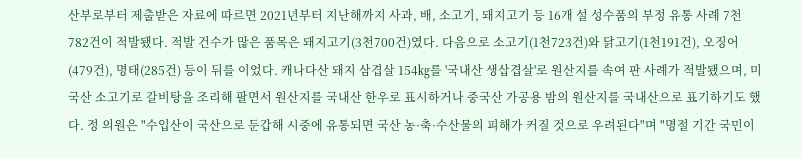산부로부터 제출받은 자료에 따르면 2021년부터 지난해까지 사과, 배, 소고기, 돼지고기 등 16개 설 성수품의 부정 유통 사례 7천782건이 적발됐다. 적발 건수가 많은 품목은 돼지고기(3천700건)였다. 다음으로 소고기(1천723건)와 닭고기(1천191건), 오징어(479건), 명태(285건) 등이 뒤를 이었다. 캐나다산 돼지 삼겹살 154㎏를 '국내산 생삽겹살'로 원산지를 속여 판 사례가 적발됐으며, 미국산 소고기로 갈비탕을 조리해 팔면서 원산지를 국내산 한우로 표시하거나 중국산 가공용 밤의 원산지를 국내산으로 표기하기도 했다. 정 의원은 "수입산이 국산으로 둔갑해 시중에 유통되면 국산 농·축·수산물의 피해가 커질 것으로 우려된다"며 "명절 기간 국민이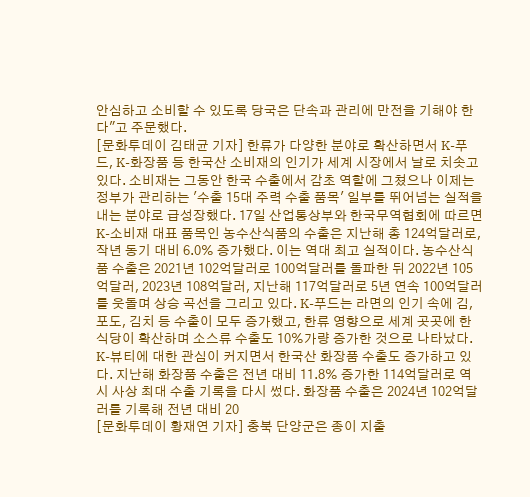안심하고 소비할 수 있도록 당국은 단속과 관리에 만전을 기해야 한다"고 주문했다.
[문화투데이 김태균 기자] 한류가 다양한 분야로 확산하면서 K-푸드, K-화장품 등 한국산 소비재의 인기가 세계 시장에서 날로 치솟고 있다. 소비재는 그동안 한국 수출에서 감초 역할에 그쳤으나 이제는 정부가 관리하는 '수출 15대 주력 수출 품목' 일부를 뛰어넘는 실적을 내는 분야로 급성장했다. 17일 산업통상부와 한국무역협회에 따르면 K-소비재 대표 품목인 농수산식품의 수출은 지난해 총 124억달러로, 작년 동기 대비 6.0% 증가했다. 이는 역대 최고 실적이다. 농수산식품 수출은 2021년 102억달러로 100억달러를 돌파한 뒤 2022년 105억달러, 2023년 108억달러, 지난해 117억달러로 5년 연속 100억달러를 웃돌며 상승 곡선을 그리고 있다. K-푸드는 라면의 인기 속에 김, 포도, 김치 등 수출이 모두 증가했고, 한류 영향으로 세계 곳곳에 한식당이 확산하며 소스류 수출도 10%가량 증가한 것으로 나타났다. K-뷰티에 대한 관심이 커지면서 한국산 화장품 수출도 증가하고 있다. 지난해 화장품 수출은 전년 대비 11.8% 증가한 114억달러로 역시 사상 최대 수출 기록을 다시 썼다. 화장품 수출은 2024년 102억달러를 기록해 전년 대비 20
[문화투데이 황재연 기자] 충북 단양군은 종이 지출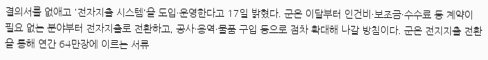결의서를 없애고 '전자지출 시스템'을 도입·운영한다고 17일 밝혔다. 군은 이달부터 인건비·보조금·수수료 등 계약이 필요 없는 분야부터 전자지출로 전환하고, 공사·용역·물품 구입 등으로 점차 확대해 나갈 방침이다. 군은 전지지출 전환을 통해 연간 64만장에 이르는 서류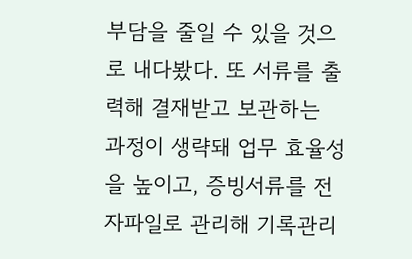부담을 줄일 수 있을 것으로 내다봤다. 또 서류를 출력해 결재받고 보관하는 과정이 생략돼 업무 효율성을 높이고, 증빙서류를 전자파일로 관리해 기록관리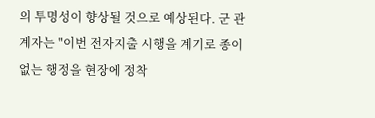의 투명성이 향상될 것으로 예상된다. 군 관계자는 "이번 전자지출 시행을 계기로 종이 없는 행정을 현장에 정착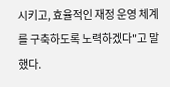시키고, 효율적인 재정 운영 체계를 구축하도록 노력하겠다"고 말했다.